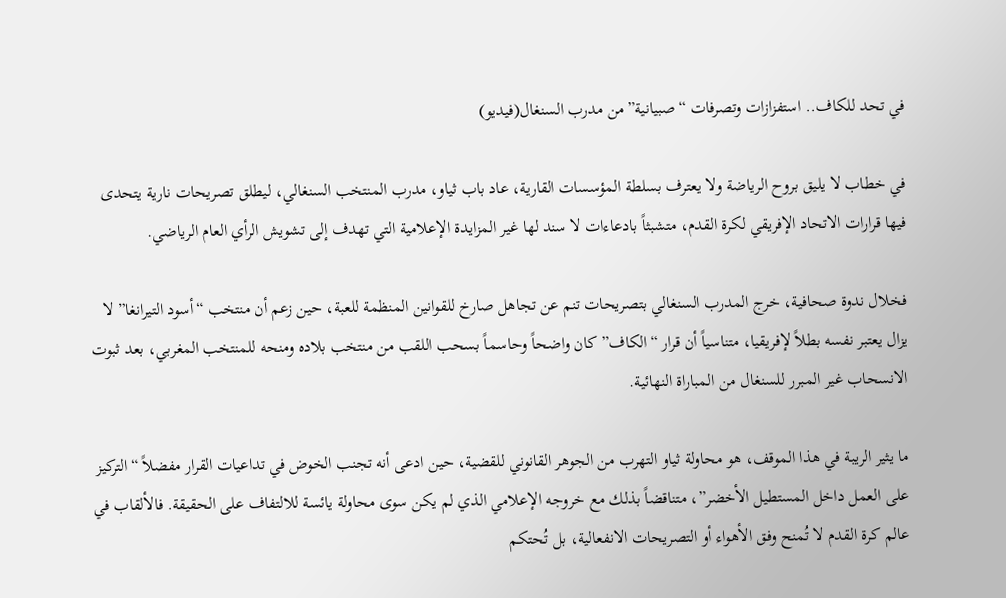في تحد للكاف.. استفزازات وتصرفات “صبيانية”من مدرب السنغال(فيديو)

في خطاب لا يليق بروح الرياضة ولا يعترف بسلطة المؤسسات القارية، عاد باب ثياو، مدرب المنتخب السنغالي، ليطلق تصريحات نارية يتحدى فيها قرارات الاتحاد الإفريقي لكرة القدم، متشبثاً بادعاءات لا سند لها غير المزايدة الإعلامية التي تهدف إلى تشويش الرأي العام الرياضي.

فخلال ندوة صحافية، خرج المدرب السنغالي بتصريحات تنم عن تجاهل صارخ للقوانين المنظمة للعبة، حين زعم أن منتخب “أسود التيرانغا” لا يزال يعتبر نفسه بطلاً لإفريقيا، متناسياً أن قرار “الكاف” كان واضحاً وحاسماً بسحب اللقب من منتخب بلاده ومنحه للمنتخب المغربي، بعد ثبوت الانسحاب غير المبرر للسنغال من المباراة النهائية.

ما يثير الريبة في هذا الموقف، هو محاولة ثياو التهرب من الجوهر القانوني للقضية، حين ادعى أنه تجنب الخوض في تداعيات القرار مفضلاً “التركيز على العمل داخل المستطيل الأخضر”، متناقضاً بذلك مع خروجه الإعلامي الذي لم يكن سوى محاولة يائسة للالتفاف على الحقيقة. فالألقاب في عالم كرة القدم لا تُمنح وفق الأهواء أو التصريحات الانفعالية، بل تُحتكم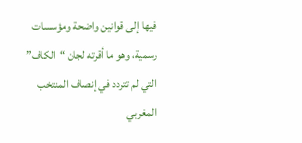فيها إلى قوانين واضحة ومؤسسات رسمية، وهو ما أقرته لجان “الكاف” التي لم تتردد في إنصاف المنتخب المغربي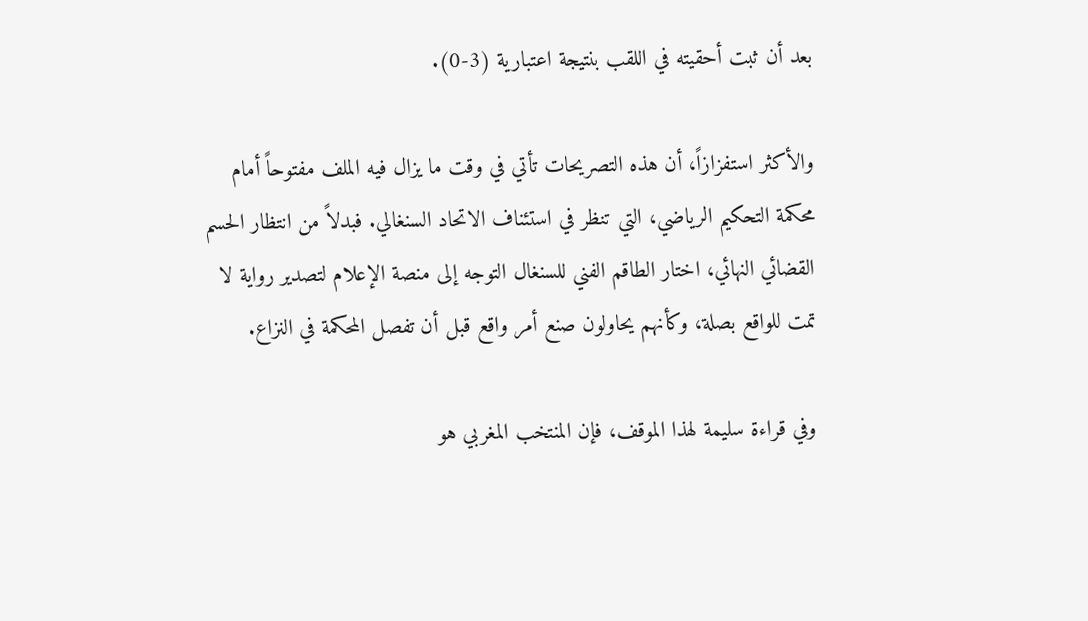بعد أن ثبت أحقيته في اللقب بنتيجة اعتبارية (3-0).

والأكثر استفزازاً، أن هذه التصريحات تأتي في وقت ما يزال فيه الملف مفتوحاً أمام محكمة التحكيم الرياضي، التي تنظر في استئناف الاتحاد السنغالي. فبدلاً من انتظار الحسم القضائي النهائي، اختار الطاقم الفني للسنغال التوجه إلى منصة الإعلام لتصدير رواية لا تمت للواقع بصلة، وكأنهم يحاولون صنع أمر واقع قبل أن تفصل المحكمة في النزاع.

وفي قراءة سليمة لهذا الموقف، فإن المنتخب المغربي هو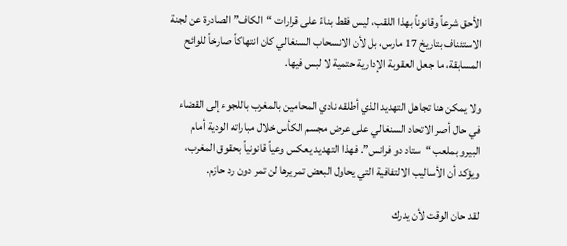الأحق شرعاً وقانوناً بهذا اللقب، ليس فقط بناءً على قرارات “الكاف” الصادرة عن لجنة الاستئناف بتاريخ 17 مارس، بل لأن الانسحاب السنغالي كان انتهاكاً صارخاً للوائح المسابقة، ما جعل العقوبة الإدارية حتمية لا لبس فيها.

ولا يمكن هنا تجاهل التهديد الذي أطلقه نادي المحامين بالمغرب باللجوء إلى القضاء في حال أصر الاتحاد السنغالي على عرض مجسم الكأس خلال مباراته الودية أمام البيرو بملعب “ستاد دو فرانس”. فهذا التهديد يعكس وعياً قانونياً بحقوق المغرب، ويؤكد أن الأساليب الالتفافية التي يحاول البعض تمريرها لن تمر دون رد حازم.

لقد حان الوقت لأن يدرك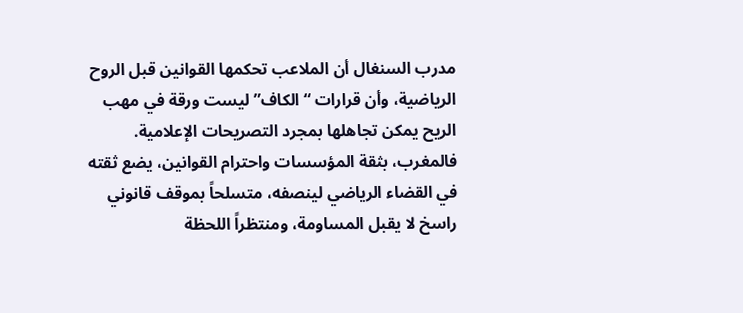مدرب السنغال أن الملاعب تحكمها القوانين قبل الروح الرياضية، وأن قرارات “الكاف” ليست ورقة في مهب الريح يمكن تجاهلها بمجرد التصريحات الإعلامية. فالمغرب، بثقة المؤسسات واحترام القوانين، يضع ثقته في القضاء الرياضي لينصفه، متسلحاً بموقف قانوني راسخ لا يقبل المساومة، ومنتظراً اللحظة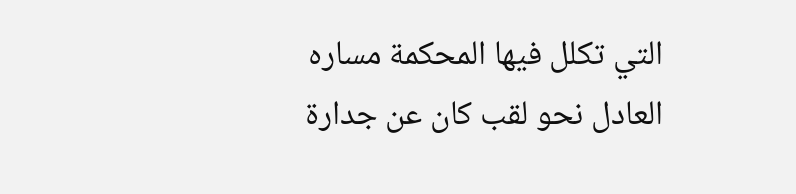التي تكلل فيها المحكمة مساره العادل نحو لقب كان عن جدارة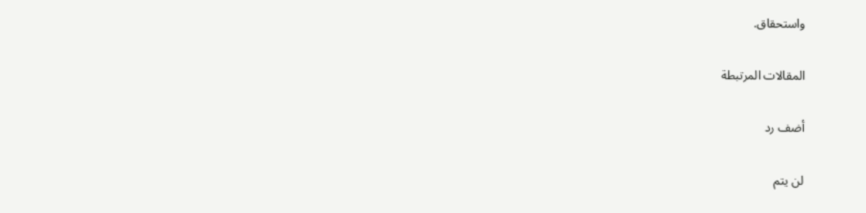واستحقاق.

المقالات المرتبطة

أضف رد

لن يتم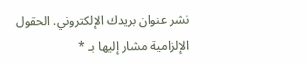نشر عنوان بريدك الإلكتروني. الحقول الإلزامية مشار إليها بـ *